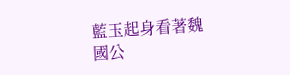藍玉起身看著魏國公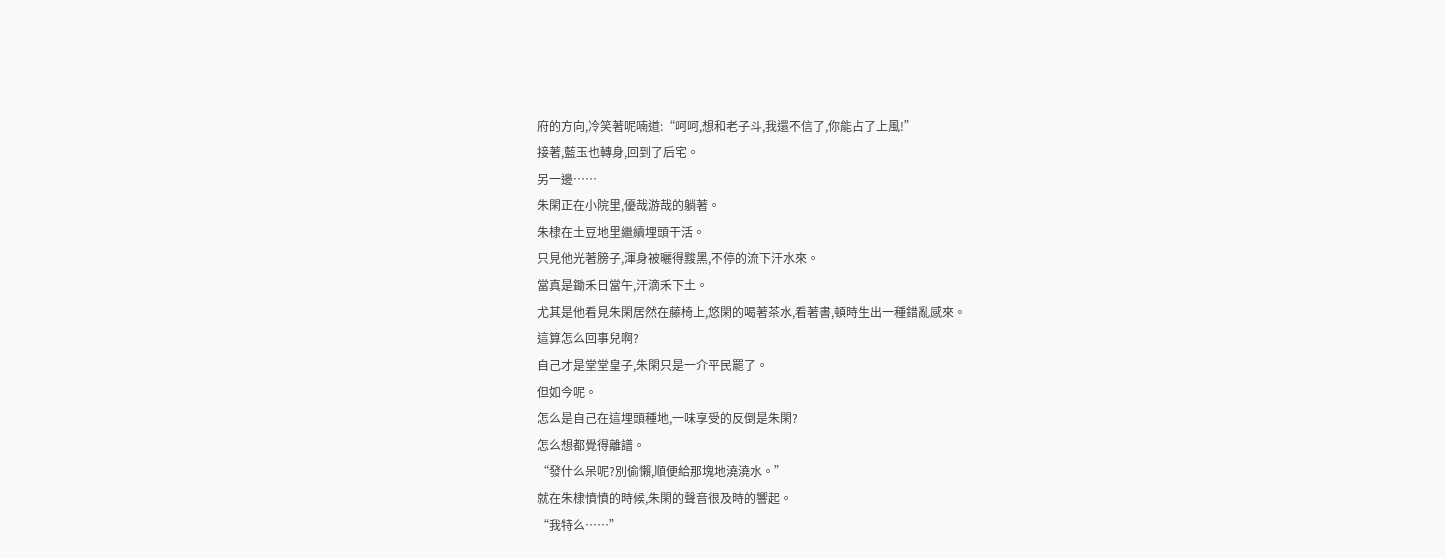府的方向,冷笑著呢喃道:“呵呵,想和老子斗,我還不信了,你能占了上風!”
接著,藍玉也轉身,回到了后宅。
另一邊……
朱閑正在小院里,優哉游哉的躺著。
朱棣在土豆地里繼續埋頭干活。
只見他光著膀子,渾身被曬得黢黑,不停的流下汗水來。
當真是鋤禾日當午,汗滴禾下土。
尤其是他看見朱閑居然在藤椅上,悠閑的喝著茶水,看著書,頓時生出一種錯亂感來。
這算怎么回事兒啊?
自己才是堂堂皇子,朱閑只是一介平民罷了。
但如今呢。
怎么是自己在這埋頭種地,一味享受的反倒是朱閑?
怎么想都覺得離譜。
“發什么呆呢?別偷懶,順便給那塊地澆澆水。”
就在朱棣憤憤的時候,朱閑的聲音很及時的響起。
“我特么……”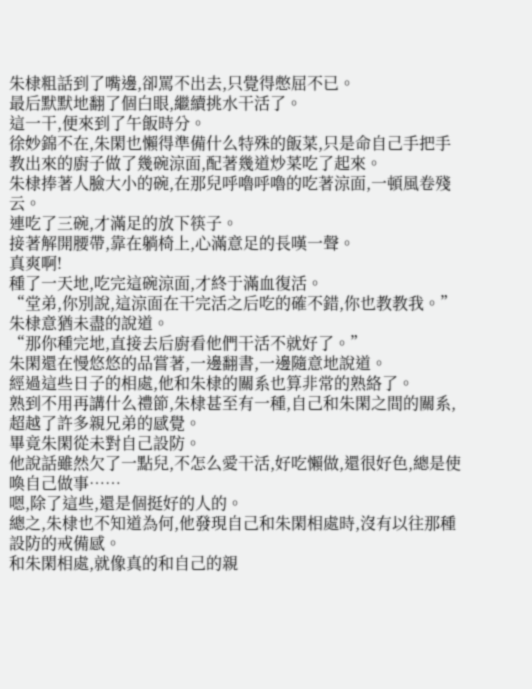朱棣粗話到了嘴邊,卻罵不出去,只覺得憋屈不已。
最后默默地翻了個白眼,繼續挑水干活了。
這一干,便來到了午飯時分。
徐妙錦不在,朱閑也懶得準備什么特殊的飯菜,只是命自己手把手教出來的廚子做了幾碗涼面,配著幾道炒菜吃了起來。
朱棣捧著人臉大小的碗,在那兒呼嚕呼嚕的吃著涼面,一頓風卷殘云。
連吃了三碗,才滿足的放下筷子。
接著解開腰帶,靠在躺椅上,心滿意足的長嘆一聲。
真爽啊!
種了一天地,吃完這碗涼面,才終于滿血復活。
“堂弟,你別說,這涼面在干完活之后吃的確不錯,你也教教我。”
朱棣意猶未盡的說道。
“那你種完地,直接去后廚看他們干活不就好了。”
朱閑還在慢悠悠的品嘗著,一邊翻書,一邊隨意地說道。
經過這些日子的相處,他和朱棣的關系也算非常的熟絡了。
熟到不用再講什么禮節,朱棣甚至有一種,自己和朱閑之間的關系,超越了許多親兄弟的感覺。
畢竟朱閑從未對自己設防。
他說話雖然欠了一點兒,不怎么愛干活,好吃懶做,還很好色,總是使喚自己做事……
嗯,除了這些,還是個挺好的人的。
總之,朱棣也不知道為何,他發現自己和朱閑相處時,沒有以往那種設防的戒備感。
和朱閑相處,就像真的和自己的親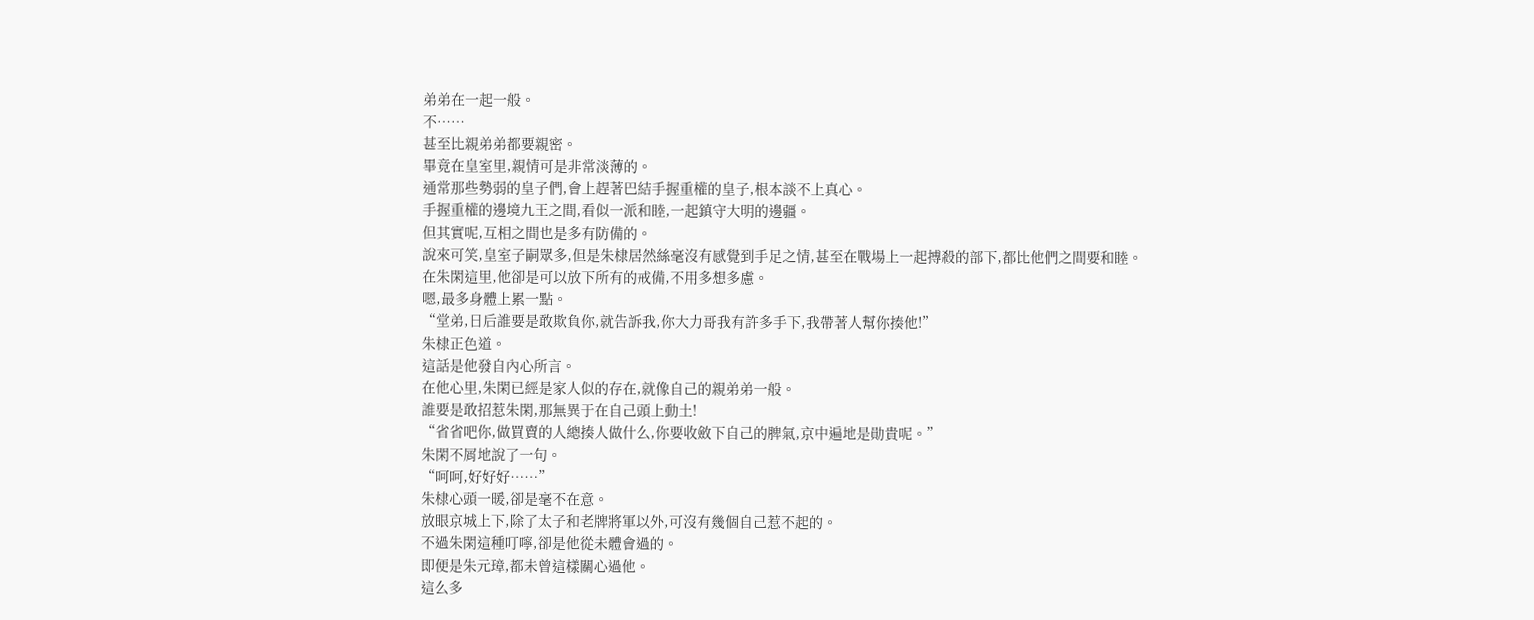弟弟在一起一般。
不……
甚至比親弟弟都要親密。
畢竟在皇室里,親情可是非常淡薄的。
通常那些勢弱的皇子們,會上趕著巴結手握重權的皇子,根本談不上真心。
手握重權的邊境九王之間,看似一派和睦,一起鎮守大明的邊疆。
但其實呢,互相之間也是多有防備的。
說來可笑,皇室子嗣眾多,但是朱棣居然絲毫沒有感覺到手足之情,甚至在戰場上一起搏殺的部下,都比他們之間要和睦。
在朱閑這里,他卻是可以放下所有的戒備,不用多想多慮。
嗯,最多身體上累一點。
“堂弟,日后誰要是敢欺負你,就告訴我,你大力哥我有許多手下,我帶著人幫你揍他!”
朱棣正色道。
這話是他發自內心所言。
在他心里,朱閑已經是家人似的存在,就像自己的親弟弟一般。
誰要是敢招惹朱閑,那無異于在自己頭上動土!
“省省吧你,做買賣的人總揍人做什么,你要收斂下自己的脾氣,京中遍地是勛貴呢。”
朱閑不屑地說了一句。
“呵呵,好好好……”
朱棣心頭一暖,卻是毫不在意。
放眼京城上下,除了太子和老牌將軍以外,可沒有幾個自己惹不起的。
不過朱閑這種叮嚀,卻是他從未體會過的。
即便是朱元璋,都未曾這樣關心過他。
這么多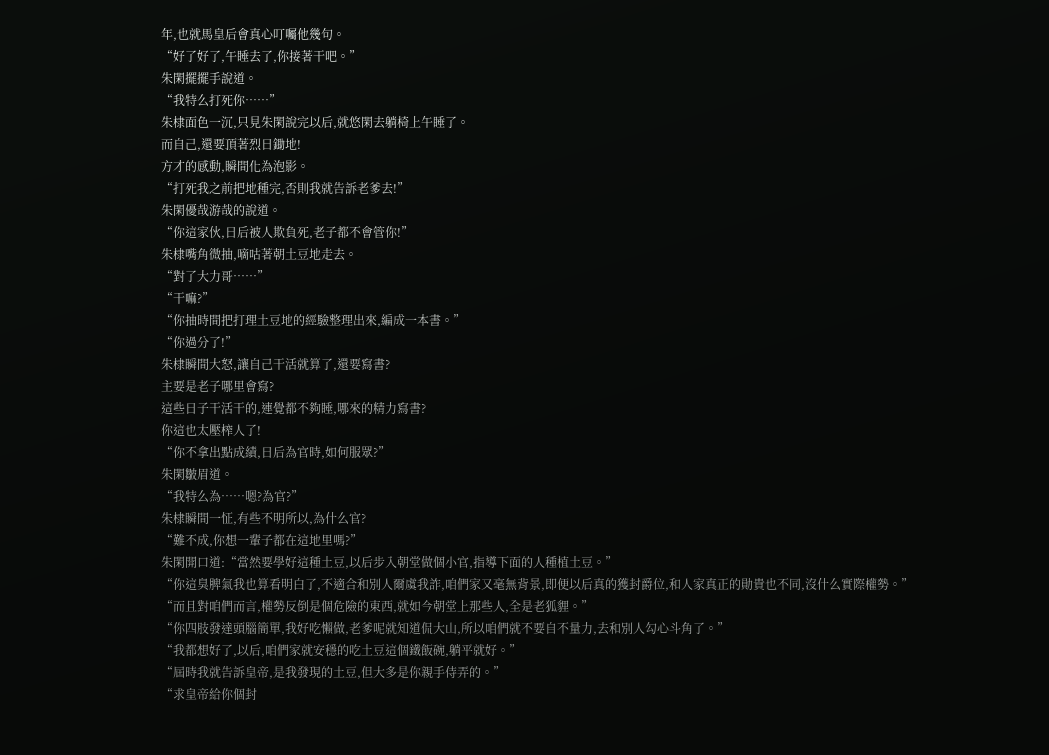年,也就馬皇后會真心叮囑他幾句。
“好了好了,午睡去了,你接著干吧。”
朱閑擺擺手說道。
“我特么打死你……”
朱棣面色一沉,只見朱閑說完以后,就悠閑去躺椅上午睡了。
而自己,還要頂著烈日鋤地!
方才的感動,瞬間化為泡影。
“打死我之前把地種完,否則我就告訴老爹去!”
朱閑優哉游哉的說道。
“你這家伙,日后被人欺負死,老子都不會管你!”
朱棣嘴角微抽,嘀咕著朝土豆地走去。
“對了大力哥……”
“干嘛?”
“你抽時間把打理土豆地的經驗整理出來,編成一本書。”
“你過分了!”
朱棣瞬間大怒,讓自己干活就算了,還要寫書?
主要是老子哪里會寫?
這些日子干活干的,連覺都不夠睡,哪來的精力寫書?
你這也太壓榨人了!
“你不拿出點成績,日后為官時,如何服眾?”
朱閑皺眉道。
“我特么為……嗯?為官?”
朱棣瞬間一怔,有些不明所以,為什么官?
“難不成,你想一輩子都在這地里嗎?”
朱閑開口道:“當然要學好這種土豆,以后步入朝堂做個小官,指導下面的人種植土豆。”
“你這臭脾氣我也算看明白了,不適合和別人爾虞我詐,咱們家又毫無背景,即便以后真的獲封爵位,和人家真正的勛貴也不同,沒什么實際權勢。”
“而且對咱們而言,權勢反倒是個危險的東西,就如今朝堂上那些人,全是老狐貍。”
“你四肢發達頭腦簡單,我好吃懶做,老爹呢就知道侃大山,所以咱們就不要自不量力,去和別人勾心斗角了。”
“我都想好了,以后,咱們家就安穩的吃土豆這個鐵飯碗,躺平就好。”
“屆時我就告訴皇帝,是我發現的土豆,但大多是你親手侍弄的。”
“求皇帝給你個封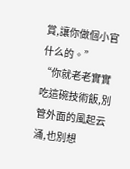賞,讓你做個小官什么的。”
“你就老老實實吃這碗技術飯,別管外面的風起云涌,也別想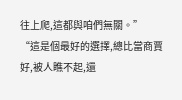往上爬,這都與咱們無關。”
“這是個最好的選擇,總比當商賈好,被人瞧不起,還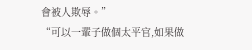會被人欺辱。”
“可以一輩子做個太平官,如果做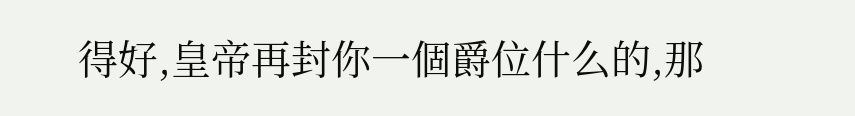得好,皇帝再封你一個爵位什么的,那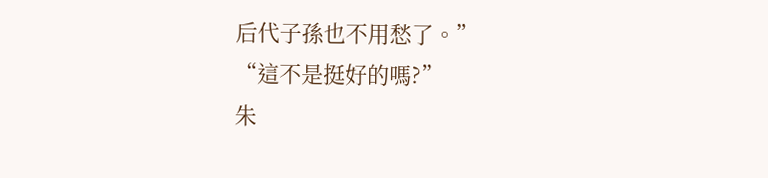后代子孫也不用愁了。”
“這不是挺好的嗎?”
朱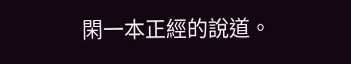閑一本正經的說道。